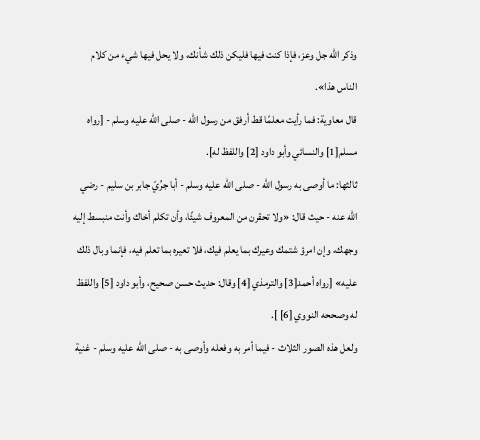وذكر الله جل وعز، فإذا كنت فيها فليكن ذلك شأنك، ولا يحل فيها شيء من كلام الناس هذا».
قال معاوية: فما رأيت معلمًا قط أرفق من رسول الله - صلى الله عليه وسلم - [رواه مسلم[1] والنسائي وأبو داود [2] واللفظ له].
ثالثها: ما أوصى به رسول الله - صلى الله عليه وسلم - أبا جرُيّ جابر بن سليم - رضي الله عنه - حيث قال: «ولا تحقرن من المعروف شيئًا، وأن تكلم أخاك وأنت منبسط إليه وجهك، وإن امرؤ شتمك وعيرك بما يعلم فيك، فلا تعيره بما تعلم فيه، فإنما وبال ذلك عليه» [رواه أحمد[3] والترمذي [4] وقال: حديث حسن صحيح، وأبو داود [5] واللفظ له وصححه النووي [6] ].
ولعل هذه الصور الثلاث - فيما أمر به وفعله وأوصى به - صلى الله عليه وسلم - غنية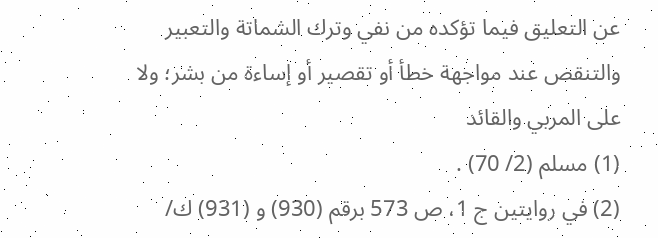عن التعليق فيما تؤكده من نفي وترك الشماتة والتعبير والتنقص عند مواجهة خطأ أو تقصير أو إساءة من بشر؛ ولا على المربي والقائد
(1) مسلم (2/ 70) .
(2) في روايتين ج 1، ص 573 برقم (930) و (931) ك/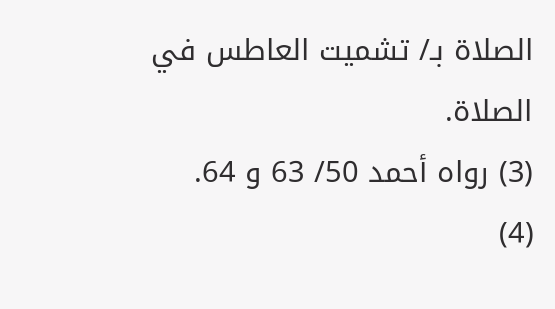الصلاة بـ/ تشميت العاطس في الصلاة.
(3) رواه أحمد 50/ 63 و 64.
(4)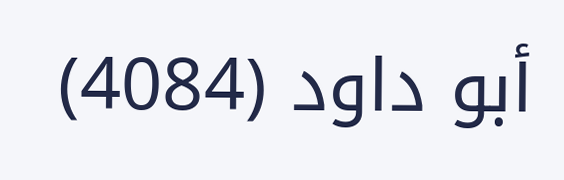أبو داود (4084)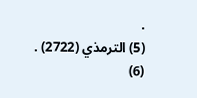.
(5) الترمذي (2722) .
(6)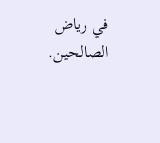في رياض الصالحين.